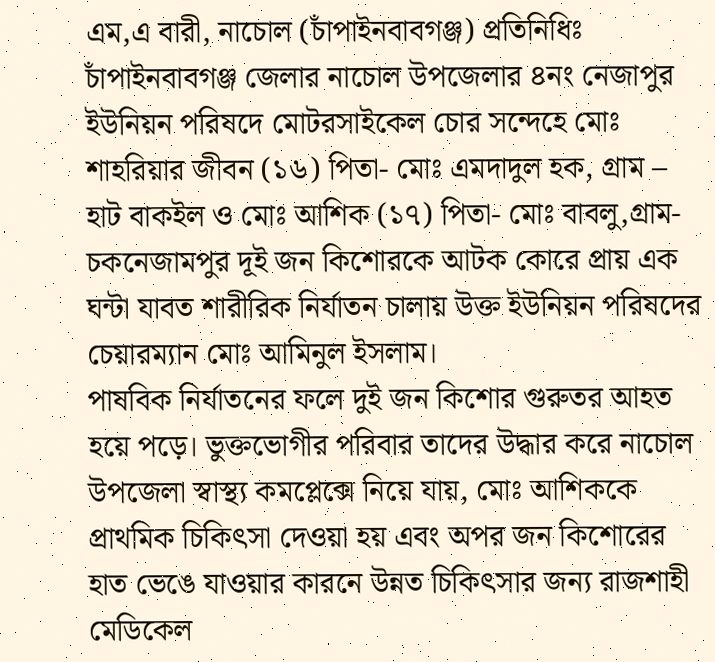এম,এ বারী, নাচোল (চাঁপাইনবাবগঞ্জ) প্রতিনিধিঃ
চাঁপাইনবাবগঞ্জ জেলার নাচোল উপজেলার ৪নং নেজাপুর ইউনিয়ন পরিষদে মোটরসাইকেল চোর সন্দেহে মোঃ শাহরিয়ার জীবন (১৬) পিতা- মোঃ এমদাদুল হক, গ্রাম – হাট বাকইল ও মোঃ আশিক (১৭) পিতা- মোঃ বাবলু,গ্রাম- চকনেজামপুর দূই জন কিশোরকে আটক কোরে প্রায় এক ঘন্টা যাবত শারীরিক নির্যাতন চালায় উক্ত ইউনিয়ন পরিষদের চেয়ারম্যান মোঃ আমিনুল ইসলাম।
পাষবিক নির্যাতনের ফলে দুই জন কিশোর গুরুতর আহত হয়ে পড়ে। ভুক্তভোগীর পরিবার তাদের উদ্ধার করে নাচোল উপজেলা স্বাস্থ্য কমপ্লেক্সে নিয়ে যায়, মোঃ আশিককে প্রাথমিক চিকিৎসা দেওয়া হয় এবং অপর জন কিশোরের হাত ভেঙে যাওয়ার কারনে উন্নত চিকিৎসার জন্য রাজশাহী মেডিকেল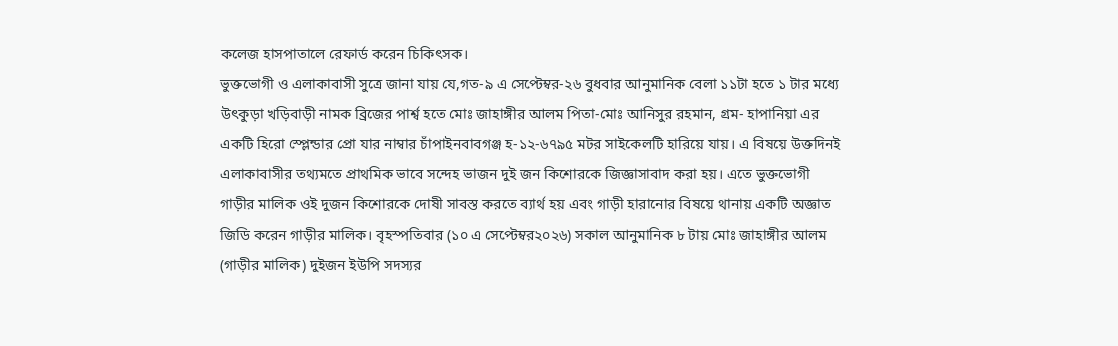কলেজ হাসপাতালে রেফার্ড করেন চিকিৎসক।
ভুক্তভোগী ও এলাকাবাসী সুত্রে জানা যায় যে,গত-৯ এ সেপ্টেম্বর-২৬ বুধবার আনুমানিক বেলা ১১টা হতে ১ টার মধ্যে উৎকুড়া খড়িবাড়ী নামক ব্রিজের পার্শ্ব হতে মোঃ জাহাঙ্গীর আলম পিতা-মোঃ আনিসুর রহমান, গ্রম- হাপানিয়া এর একটি হিরো স্প্লেন্ডার প্রো যার নাম্বার চাঁপাইনবাবগঞ্জ হ-১২-৬৭৯৫ মটর সাইকেলটি হারিয়ে যায়। এ বিষয়ে উক্তদিনই এলাকাবাসীর তথ্যমতে প্রাথমিক ভাবে সন্দেহ ভাজন দুই জন কিশোরকে জিজ্ঞাসাবাদ করা হয়। এতে ভুক্তভোগী গাড়ীর মালিক ওই দুজন কিশোরকে দোষী সাবস্ত করতে ব্যার্থ হয় এবং গাড়ী হারানোর বিষয়ে থানায় একটি অজ্ঞাত জিডি করেন গাড়ীর মালিক। বৃহস্পতিবার (১০ এ সেপ্টেম্বর২০২৬) সকাল আনুমানিক ৮ টায় মোঃ জাহাঙ্গীর আলম (গাড়ীর মালিক) দুইজন ইউপি সদস্যর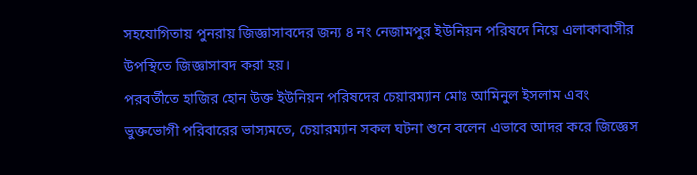সহযোগিতায় পুনরায় জিজ্ঞাসাবদের জন্য ৪ নং নেজামপুর ইউনিয়ন পরিষদে নিয়ে এলাকাবাসীর উপস্থিতে জিজ্ঞাসাবদ করা হয়।
পরবর্তীতে হাজির হোন উক্ত ইউনিয়ন পরিষদের চেয়ারম্যান মোঃ আমিনুল ইসলাম এবং ভুক্তভোগী পরিবারের ভাস্যমতে, চেয়ারম্যান সকল ঘটনা শুনে বলেন এভাবে আদর করে জিজ্ঞেস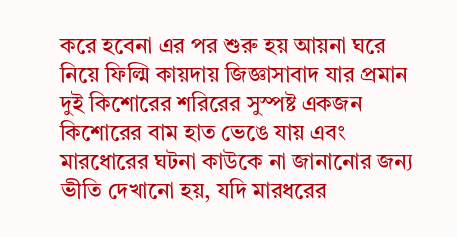করে হবেনা এর পর শুরু হয় আয়না ঘরে নিয়ে ফিল্মি কায়দায় জিজ্ঞাসাবাদ যার প্রমান দুই কিশোরের শরিরের সুস্পষ্ট একজন কিশোরের বাম হাত ভেঙে যায় এবং মারধোরের ঘটনা কাউকে না জানানোর জন্য ভীতি দেখানো হয়, যদি মারধরের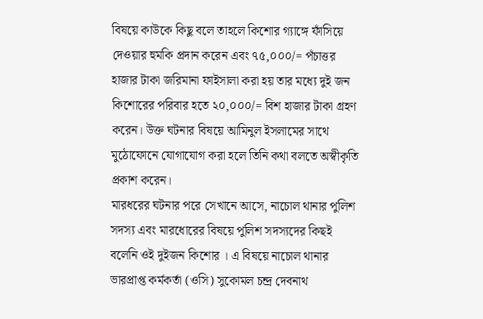বিষয়ে কাউকে কিছু বলে তাহলে কিশোর গ্যাঙ্গে ফাঁসিয়ে দেওয়ার হুমকি প্রদান করেন এবং ৭৫,০০০/= পঁচাত্তর হাজার টাকা জরিমানা ফাইসালা করা হয় তার মধ্যে দুই জন কিশোরের পরিবার হতে ২০,০০০/= বিশ হাজার টাকা গ্রহণ করেন। উক্ত ঘটনার বিষয়ে আমিনুল ইসলামের সাথে মুঠোফোনে যোগাযোগ করা হলে তিনি কথা বলতে অস্বীকৃতি প্রকাশ করেন।
মারধরের ঘটনার পরে সেখানে আসে, নাচোল থানার পুলিশ সদস্য এবং মারধোরের বিষয়ে পুলিশ সদস্যদের কিছই বলেনি ওই দুইজন কিশোর । এ বিষয়ে নাচোল থানার ভারপ্রাপ্ত কর্মকর্তা (ওসি) সুকোমল চন্দ্র দেবনাথ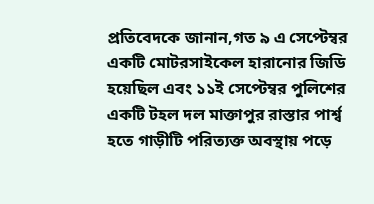প্রতিবেদকে জানান,গত ৯ এ সেপ্টেম্বর একটি মোটরসাইকেল হারানোর জিডি হয়েছিল এবং ১১ই সেপ্টেম্বর পুলিশের একটি টহল দল মাক্তাপুর রাস্তার পার্শ্ব হতে গাড়ীটি পরিত্যক্ত অবস্থায় পড়ে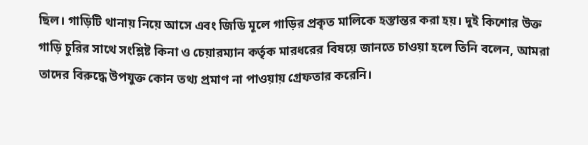ছিল। গাড়িটি থানায় নিয়ে আসে এবং জিডি মূলে গাড়ির প্রকৃত মালিকে হস্তান্তর করা হয়। দুই কিশোর উক্ত গাড়ি চুরির সাথে সংশ্লিষ্ট কিনা ও চেয়ারম্যান কর্তৃক মারধরের বিষয়ে জানতে চাওয়া হলে তিনি বলেন, আমরা তাদের বিরুদ্ধে উপযুক্ত কোন তথ্য প্রমাণ না পাওয়ায় গ্রেফতার করেনি।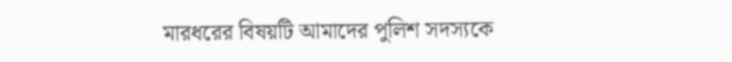মারধরের বিষয়টি আমাদের পুলিশ সদস্যকে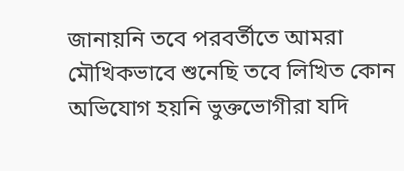জানায়নি তবে পরবর্তীতে আমরা মৌখিকভাবে শুনেছি তবে লিখিত কোন অভিযোগ হয়নি ভুক্তভোগীরা যদি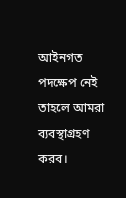আইনগত পদক্ষেপ নেই তাহলে আমরা ব্যবস্থাগ্রহণ করব।